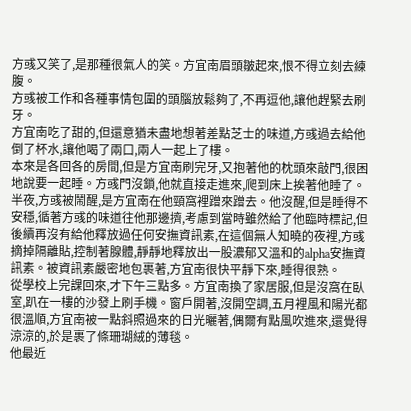方彧又笑了,是那種很氣人的笑。方宜南眉頭皺起來,恨不得立刻去練腹。
方彧被工作和各種事情包圍的頭腦放鬆夠了,不再逗他,讓他趕緊去刷牙。
方宜南吃了甜的,但還意猶未盡地想著差點芝士的味道,方彧過去給他倒了杯水,讓他喝了兩口,兩人一起上了樓。
本來是各回各的房間,但是方宜南刷完牙,又抱著他的枕頭來敲門,很困地說要一起睡。方彧門沒鎖,他就直接走進來,爬到床上挨著他睡了。
半夜,方彧被鬧醒,是方宜南在他頸窩裡蹭來蹭去。他沒醒,但是睡得不安穩,循著方彧的味道往他那邊擠,考慮到當時雖然給了他臨時標記,但後續再沒有給他釋放過任何安撫資訊素,在這個無人知曉的夜裡,方彧摘掉隔離貼,控制著腺體,靜靜地釋放出一股濃郁又溫和的alpha安撫資訊素。被資訊素嚴密地包裹著,方宜南很快平靜下來,睡得很熟。
從學校上完課回來,才下午三點多。方宜南換了家居服,但是沒窩在臥室,趴在一樓的沙發上刷手機。窗戶開著,沒開空調,五月裡風和陽光都很溫順,方宜南被一點斜照過來的日光曬著,偶爾有點風吹進來,還覺得涼涼的,於是裹了條珊瑚絨的薄毯。
他最近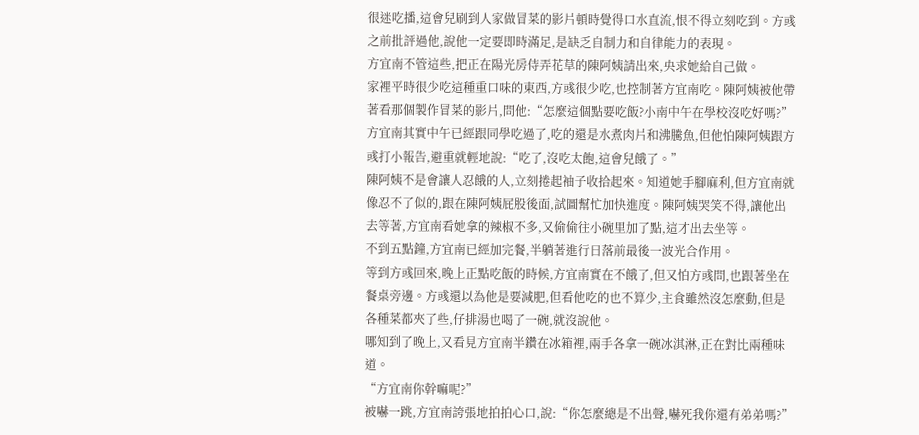很迷吃播,這會兒刷到人家做冒菜的影片頓時覺得口水直流,恨不得立刻吃到。方彧之前批評過他,說他一定要即時滿足,是缺乏自制力和自律能力的表現。
方宜南不管這些,把正在陽光房侍弄花草的陳阿姨請出來,央求她給自己做。
家裡平時很少吃這種重口味的東西,方彧很少吃,也控制著方宜南吃。陳阿姨被他帶著看那個製作冒菜的影片,問他:“怎麼這個點要吃飯?小南中午在學校沒吃好嗎?”
方宜南其實中午已經跟同學吃過了,吃的還是水煮肉片和沸騰魚,但他怕陳阿姨跟方彧打小報告,避重就輕地說:“吃了,沒吃太飽,這會兒餓了。”
陳阿姨不是會讓人忍餓的人,立刻捲起袖子收拾起來。知道她手腳麻利,但方宜南就像忍不了似的,跟在陳阿姨屁股後面,試圖幫忙加快進度。陳阿姨哭笑不得,讓他出去等著,方宜南看她拿的辣椒不多,又偷偷往小碗里加了點,這才出去坐等。
不到五點鐘,方宜南已經加完餐,半躺著進行日落前最後一波光合作用。
等到方彧回來,晚上正點吃飯的時候,方宜南實在不餓了,但又怕方彧問,也跟著坐在餐桌旁邊。方彧還以為他是要減肥,但看他吃的也不算少,主食雖然沒怎麼動,但是各種菜都夾了些,仔排湯也喝了一碗,就沒說他。
哪知到了晚上,又看見方宜南半鑽在冰箱裡,兩手各拿一碗冰淇淋,正在對比兩種味道。
“方宜南你幹嘛呢?”
被嚇一跳,方宜南誇張地拍拍心口,說:“你怎麼總是不出聲,嚇死我你還有弟弟嗎?”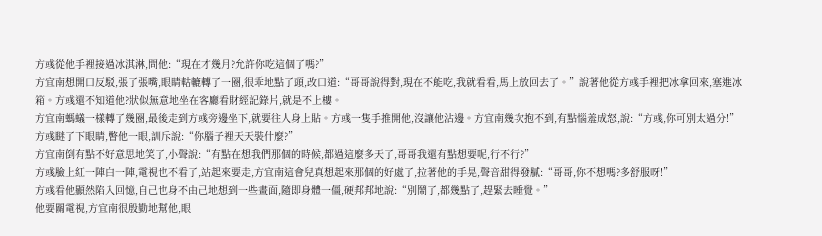方彧從他手裡接過冰淇淋,問他:“現在才幾月?允許你吃這個了嗎?”
方宜南想開口反駁,張了張嘴,眼睛軲轆轉了一圈,很乖地點了頭,改口道:“哥哥說得對,現在不能吃,我就看看,馬上放回去了。”說著他從方彧手裡把冰拿回來,塞進冰箱。方彧還不知道他?狀似無意地坐在客廳看財經記錄片,就是不上樓。
方宜南螞蟻一樣轉了幾圈,最後走到方彧旁邊坐下,就要往人身上貼。方彧一隻手推開他,沒讓他沾邊。方宜南幾次抱不到,有點惱羞成怒,說:“方彧,你可別太過分!”
方彧瞇了下眼睛,瞥他一眼,訓斥說:“你腦子裡天天裝什麼?”
方宜南倒有點不好意思地笑了,小聲說:“有點在想我們那個的時候,都過這麼多天了,哥哥我還有點想要呢,行不行?”
方彧臉上紅一陣白一陣,電視也不看了,站起來要走,方宜南這會兒真想起來那個的好處了,拉著他的手晃,聲音甜得發膩:“哥哥,你不想嗎?多舒服呀!”
方彧看他顯然陷入回憶,自己也身不由己地想到一些畫面,隨即身體一僵,硬邦邦地說:“別鬧了,都幾點了,趕緊去睡覺。”
他要關電視,方宜南很殷勤地幫他,眼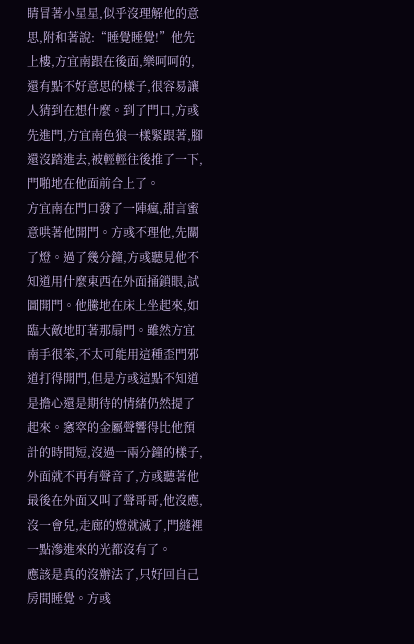睛冒著小星星,似乎沒理解他的意思,附和著說:“睡覺睡覺!”他先上樓,方宜南跟在後面,樂呵呵的,還有點不好意思的樣子,很容易讓人猜到在想什麼。到了門口,方彧先進門,方宜南色狼一樣緊跟著,腳還沒踏進去,被輕輕往後推了一下,門啪地在他面前合上了。
方宜南在門口發了一陣瘋,甜言蜜意哄著他開門。方彧不理他,先關了燈。過了幾分鐘,方彧聽見他不知道用什麼東西在外面捅鎖眼,試圖開門。他騰地在床上坐起來,如臨大敵地盯著那扇門。雖然方宜南手很笨,不太可能用這種歪門邪道打得開門,但是方彧這點不知道是擔心還是期待的情緒仍然提了起來。窸窣的金屬聲響得比他預計的時間短,沒過一兩分鐘的樣子,外面就不再有聲音了,方彧聽著他最後在外面又叫了聲哥哥,他沒應,沒一會兒,走廊的燈就滅了,門縫裡一點滲進來的光都沒有了。
應該是真的沒辦法了,只好回自己房間睡覺。方彧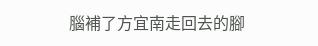腦補了方宜南走回去的腳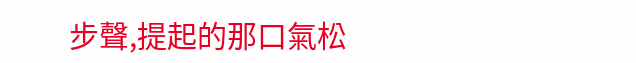步聲,提起的那口氣松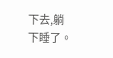下去,躺下睡了。